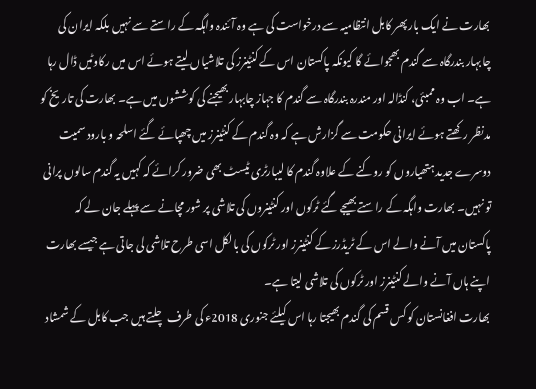بھارت نے ایک بار پھر کابل انتظامیہ سے درخواست کی ہے وہ آئندہ واہگہ کے راستے سے نہیں بلکہ ایران کی چابہار بندرگاہ سے گندم بھجوائے گا کیونکہ پاکستان اس کے کنٹینرز کی تلاشیاں لیتے ہوئے اس میں رکاوٹیں ڈال رہا ہے۔ اب وہ ممبئی، کنڈالہ اور مندرہ بندرگاہ سے گندم کا جہاز چابہار بھیجنے کی کوششوں میں ہے۔ بھارت کی تاریخ کو مدنظر رکھتے ہوئے ایرانی حکومت سے گزارش ہے کہ وہ گندم کے کنٹینرز میں چھپائے گئے اسلحہ و بارود سمیت دوسرے جدید ہتھیاروں کو روکنے کے علاوہ گندم کا لیبارٹری ٹیسٹ بھی ضرور کرائے کہ کہیں یہ گندم سالوں پرانی تو نہیں۔ بھارت واہگہ کے راستے بھیجے گئے ٹرکوں اور کنٹینروں کی تلاشی پر شور مچانے سے پہلے جان لے کہ پاکستان میں آنے والے اس کے ٹریڈرز کے کنٹینرز اور ٹرکوں کی بالکل اسی طرح تلاشی لی جاتی ہے جیسے بھارت اپنے ہاں آنے والے کنٹینرز اور ٹرکوں کی تلاشی لیتا ہے۔
بھارت افغانستان کو کس قسم کی گندم بھیجتا رہا اس کیلئے جنوری 2018ء کی طرف چلتے ہیں جب کابل کے شمشاد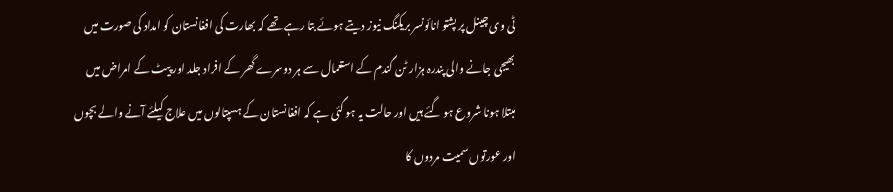ٹی وی چینل پر پشتو انائونسر بریکنگ نیوز دیتے ہوئے بتا رہے تھے کہ بھارت کی افغانستان کو امداد کی صورت میں بھیجی جانے والی پندرہ ہزار ٹن گندم کے استعمال سے ہر دوسرے گھر کے افراد جلد اور پیٹ کے امراض میں مبتلا ہونا شروع ہو گئے ہیں اور حالت یہ ہو گئی ہے کہ افغانستان کے ہسپتالوں میں علاج کیلئے آنے والے بچوں اور عورتوں سمیت مردوں کا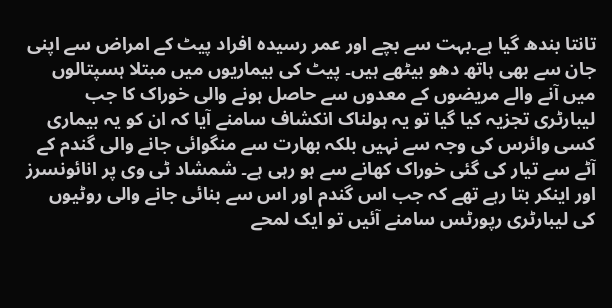تانتا بندھ گیا ہے۔بہت سے بچے اور عمر رسیدہ افراد پیٹ کے امراض سے اپنی جان سے بھی ہاتھ دھو بیٹھے ہیں۔ پیٹ کی بیماریوں میں مبتلا ہسپتالوں میں آنے والے مریضوں کے معدوں سے حاصل ہونے والی خوراک کا جب لیبارٹری تجزیہ کیا گیا تو یہ ہولناک انکشاف سامنے آیا کہ ان کو یہ بیماری کسی وائرس کی وجہ سے نہیں بلکہ بھارت سے منگوائی جانے والی گندم کے آٹے سے تیار کی گئی خوراک کھانے سے ہو رہی ہے۔ شمشاد ٹی وی پر انائونسرز اور اینکر بتا رہے تھے کہ جب اس گندم اور اس سے بنائی جانے والی روٹیوں کی لیبارٹری رپورٹس سامنے آئیں تو ایک لمحے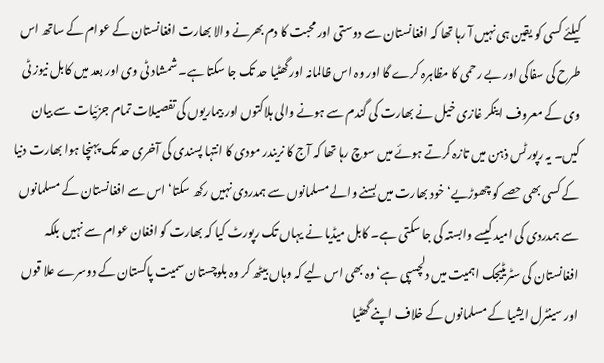کیلئے کسی کو یقین ہی نہیں آ رہا تھا کہ افغانستان سے دوستی اور محبت کا دم بھرنے والا بھارت افغانستان کے عوام کے ساتھ اس طرح کی سفاکی اور بے رحمی کا مظاہرہ کرے گا اور وہ اس ظالمانہ اور گھٹیا حد تک جا سکتا ہے۔ شمشاد ٹی وی اور بعد میں کابل نیوز ٹی وی کے معروف اینکر غازی خیل نے بھارت کی گندم سے ہونے والی ہلاکتوں اور بیماریوں کی تفصیلات تمام جزئیات سے بیان کیں۔ یہ رپورٹس ذہن میں تازہ کرتے ہوئے میں سوچ رہا تھا کہ آج کا نریندر مودی کا انتہا پسندی کی آخری حد تک پہنچا ہوا بھارت دنیا کے کسی بھی حصے کو چھوڑیے‘ خود بھارت میں بسنے والے مسلمانوں سے ہمدردی نہیں رکھ سکتا‘ اس سے افغانستان کے مسلمانوں سے ہمدردی کی امید کیسے وابستہ کی جا سکتی ہے۔ کابل میڈیا نے یہاں تک رپورٹ کیا کہ بھارت کو افغان عوام سے نہیں بلکہ افغانستان کی سٹریٹیجک اہمیت میں دلچسپی ہے‘ وہ بھی اس لیے کہ وہاں بیٹھ کر وہ بلوچستان سمیت پاکستان کے دوسرے علا قوں اور سینٹرل ایشیا کے مسلمانوں کے خلاف اپنے گھٹیا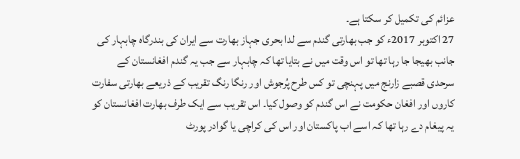عزائم کی تکمیل کر سکتا ہے۔
27 اکتوبر 2017ء کو جب بھارتی گندم سے لدا بحری جہاز بھارت سے ایران کی بندرگاہ چابہار کی جانب بھیجا جا رہا تھا تو اس وقت میں نے بتایا تھا کہ چابہار سے جب یہ گندم افغانستان کے سرحدی قصبے زارنج میں پہنچی تو کس طرح پُرجوش اور رنگا رنگ تقریب کے ذریعے بھارتی سفارت کاروں اور افغان حکومت نے اس گندم کو وصول کیا۔ اس تقریب سے ایک طرف بھارت افغانستان کو یہ پیغام دے رہا تھا کہ اسے اب پاکستان اور اس کی کراچی یا گوادر پورٹ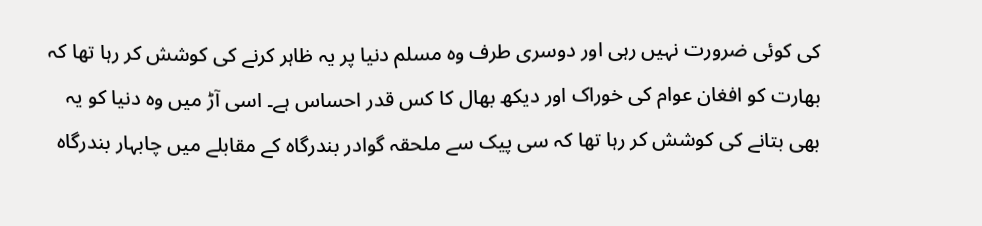کی کوئی ضرورت نہیں رہی اور دوسری طرف وہ مسلم دنیا پر یہ ظاہر کرنے کی کوشش کر رہا تھا کہ بھارت کو افغان عوام کی خوراک اور دیکھ بھال کا کس قدر احساس ہے۔ اسی آڑ میں وہ دنیا کو یہ بھی بتانے کی کوشش کر رہا تھا کہ سی پیک سے ملحقہ گوادر بندرگاہ کے مقابلے میں چابہار بندرگاہ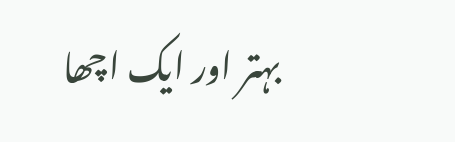بہتر اور ایک اچھا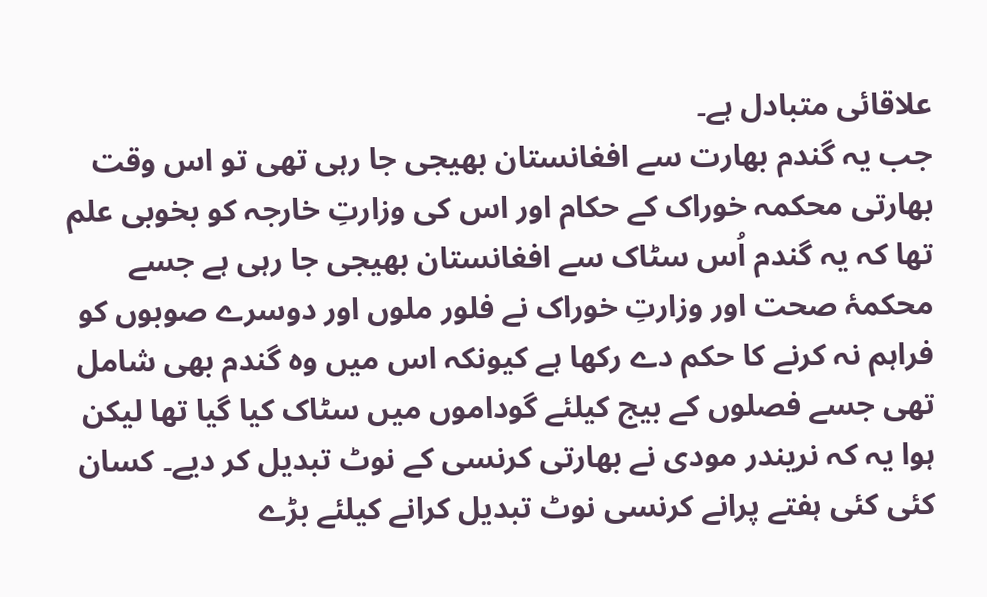علاقائی متبادل ہے۔
جب یہ گندم بھارت سے افغانستان بھیجی جا رہی تھی تو اس وقت بھارتی محکمہ خوراک کے حکام اور اس کی وزارتِ خارجہ کو بخوبی علم تھا کہ یہ گندم اُس سٹاک سے افغانستان بھیجی جا رہی ہے جسے محکمۂ صحت اور وزارتِ خوراک نے فلور ملوں اور دوسرے صوبوں کو فراہم نہ کرنے کا حکم دے رکھا ہے کیونکہ اس میں وہ گندم بھی شامل تھی جسے فصلوں کے بیج کیلئے گوداموں میں سٹاک کیا گیا تھا لیکن ہوا یہ کہ نریندر مودی نے بھارتی کرنسی کے نوٹ تبدیل کر دیے۔ کسان کئی کئی ہفتے پرانے کرنسی نوٹ تبدیل کرانے کیلئے بڑے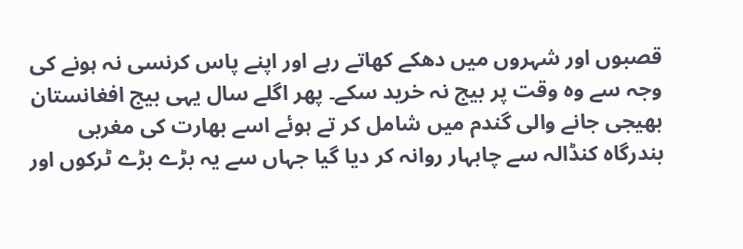قصبوں اور شہروں میں دھکے کھاتے رہے اور اپنے پاس کرنسی نہ ہونے کی وجہ سے وہ وقت پر بیج نہ خرید سکے۔ پھر اگلے سال یہی بیج افغانستان بھیجی جانے والی گندم میں شامل کر تے ہوئے اسے بھارت کی مغربی بندرگاہ کنڈالہ سے چابہار روانہ کر دیا گیا جہاں سے یہ بڑے بڑے ٹرکوں اور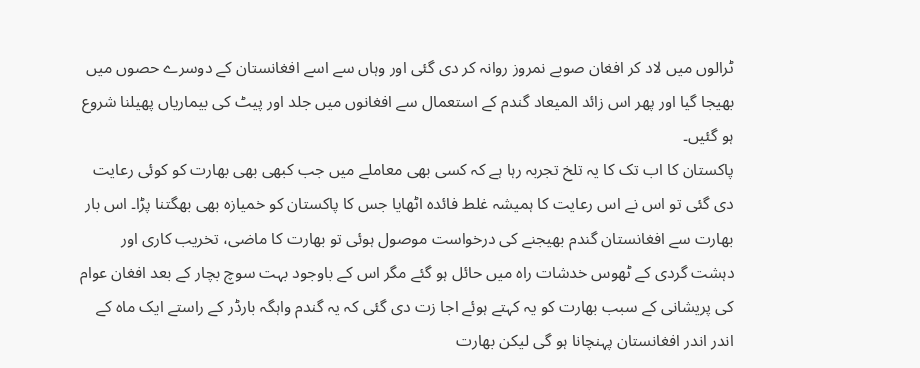ٹرالوں میں لاد کر افغان صوبے نمروز روانہ کر دی گئی اور وہاں سے اسے افغانستان کے دوسرے حصوں میں بھیجا گیا اور پھر اس زائد المیعاد گندم کے استعمال سے افغانوں میں جلد اور پیٹ کی بیماریاں پھیلنا شروع ہو گئیں۔
پاکستان کا اب تک کا یہ تلخ تجربہ رہا ہے کہ کسی بھی معاملے میں جب کبھی بھی بھارت کو کوئی رعایت دی گئی تو اس نے اس رعایت کا ہمیشہ غلط فائدہ اٹھایا جس کا پاکستان کو خمیازہ بھی بھگتنا پڑا۔ اس بار بھارت سے افغانستان گندم بھیجنے کی درخواست موصول ہوئی تو بھارت کا ماضی، تخریب کاری اور دہشت گردی کے ٹھوس خدشات راہ میں حائل ہو گئے مگر اس کے باوجود بہت سوچ بچار کے بعد افغان عوام کی پریشانی کے سبب بھارت کو یہ کہتے ہوئے اجا زت دی گئی کہ یہ گندم واہگہ بارڈر کے راستے ایک ماہ کے اندر اندر افغانستان پہنچانا ہو گی لیکن بھارت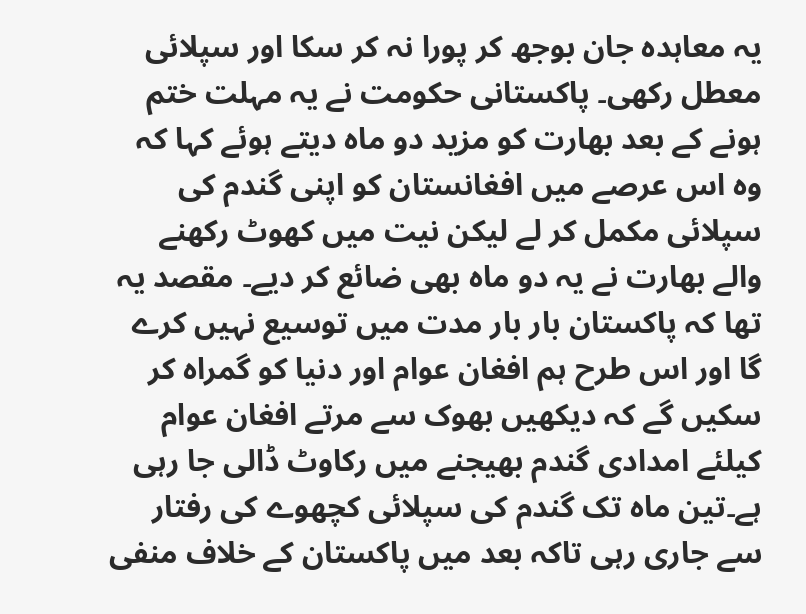یہ معاہدہ جان بوجھ کر پورا نہ کر سکا اور سپلائی معطل رکھی۔ پاکستانی حکومت نے یہ مہلت ختم ہونے کے بعد بھارت کو مزید دو ماہ دیتے ہوئے کہا کہ وہ اس عرصے میں افغانستان کو اپنی گندم کی سپلائی مکمل کر لے لیکن نیت میں کھوٹ رکھنے والے بھارت نے یہ دو ماہ بھی ضائع کر دیے۔ مقصد یہ تھا کہ پاکستان بار بار مدت میں توسیع نہیں کرے گا اور اس طرح ہم افغان عوام اور دنیا کو گمراہ کر سکیں گے کہ دیکھیں بھوک سے مرتے افغان عوام کیلئے امدادی گندم بھیجنے میں رکاوٹ ڈالی جا رہی ہے۔تین ماہ تک گندم کی سپلائی کچھوے کی رفتار سے جاری رہی تاکہ بعد میں پاکستان کے خلاف منفی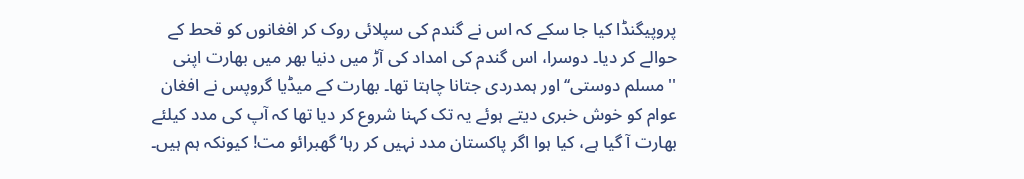پروپیگنڈا کیا جا سکے کہ اس نے گندم کی سپلائی روک کر افغانوں کو قحط کے حوالے کر دیا۔ دوسرا، اس گندم کی امداد کی آڑ میں دنیا بھر میں بھارت اپنی ''مسلم دوستی‘‘ اور ہمدردی جتانا چاہتا تھا۔ بھارت کے میڈیا گروپس نے افغان عوام کو خوش خبری دیتے ہوئے یہ تک کہنا شروع کر دیا تھا کہ آپ کی مدد کیلئے بھارت آ گیا ہے، کیا ہوا اگر پاکستان مدد نہیں کر رہا‘ گھبرائو مت! کیونکہ ہم ہیں۔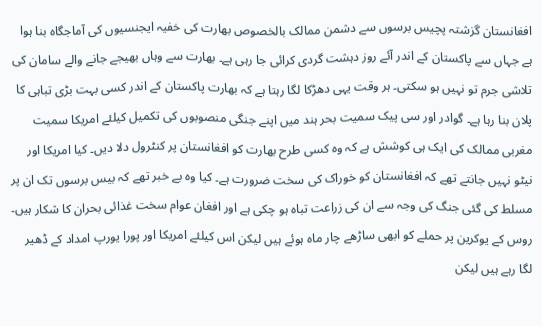افغانستان گزشتہ پچیس برسوں سے دشمن ممالک بالخصوص بھارت کی خفیہ ایجنسیوں کی آماجگاہ بنا ہوا ہے جہاں سے پاکستان کے اندر آئے روز دہشت گردی کرائی جا رہی ہے۔ بھارت سے وہاں بھیجے جانے والے سامان کی تلاشی جرم تو نہیں ہو سکتی۔ ہر وقت یہی دھڑکا لگا رہتا ہے کہ بھارت پاکستان کے اندر کسی بہت بڑی تباہی کا پلان بنا رہا ہے۔ گوادر اور سی پیک سمیت بحر ہند میں اپنے جنگی منصوبوں کی تکمیل کیلئے امریکا سمیت مغربی ممالک کی ایک ہی کوشش ہے کہ وہ کسی طرح بھارت کو افغانستان پر کنٹرول دلا دیں۔ کیا امریکا اور نیٹو نہیں جانتے تھے کہ افغانستان کو خوراک کی سخت ضرورت ہے۔ کیا وہ بے خبر تھے کہ بیس برسوں تک ان پر مسلط کی گئی جنگ کی وجہ سے ان کی زراعت تباہ ہو چکی ہے اور افغان عوام سخت غذائی بحران کا شکار ہیں۔ روس کے یوکرین پر حملے کو ابھی ساڑھے چار ماہ ہوئے ہیں لیکن اس کیلئے امریکا اور پورا یورپ امداد کے ڈھیر لگا رہے ہیں لیکن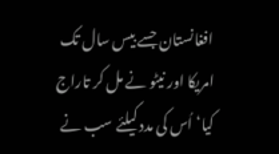افغانستان جسے بیس سال تک امریکا اور نیٹو نے مل کر تاراج کیا‘ اُس کی مدد کیلئے سب نے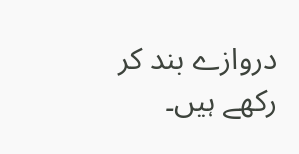دروازے بند کر رکھے ہیں۔